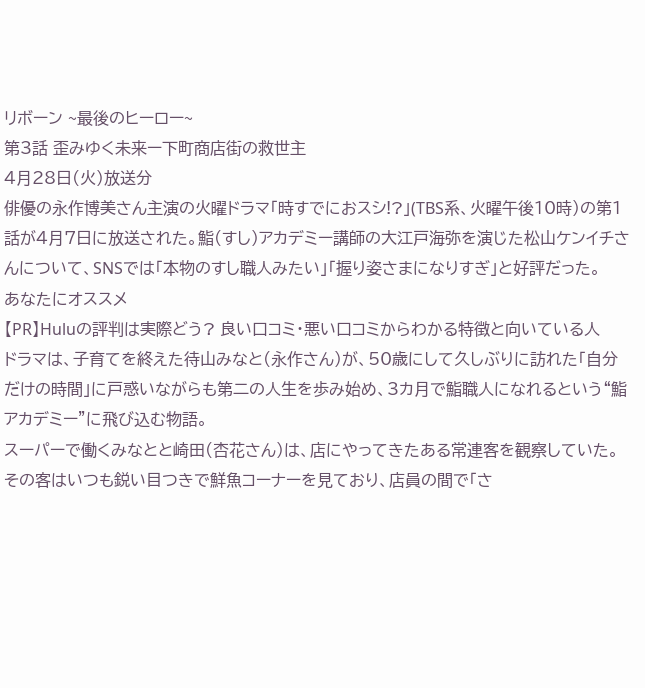リボーン ~最後のヒーロー~
第3話 歪みゆく未来ー下町商店街の救世主
4月28日(火)放送分
俳優の永作博美さん主演の火曜ドラマ「時すでにおスシ!?」(TBS系、火曜午後10時)の第1話が4月7日に放送された。鮨(すし)アカデミー講師の大江戸海弥を演じた松山ケンイチさんについて、SNSでは「本物のすし職人みたい」「握り姿さまになりすぎ」と好評だった。
あなたにオススメ
【PR】Huluの評判は実際どう? 良い口コミ・悪い口コミからわかる特徴と向いている人
ドラマは、子育てを終えた待山みなと(永作さん)が、50歳にして久しぶりに訪れた「自分だけの時間」に戸惑いながらも第二の人生を歩み始め、3カ月で鮨職人になれるという“鮨アカデミー”に飛び込む物語。
スーパーで働くみなとと崎田(杏花さん)は、店にやってきたある常連客を観察していた。その客はいつも鋭い目つきで鮮魚コーナーを見ており、店員の間で「さ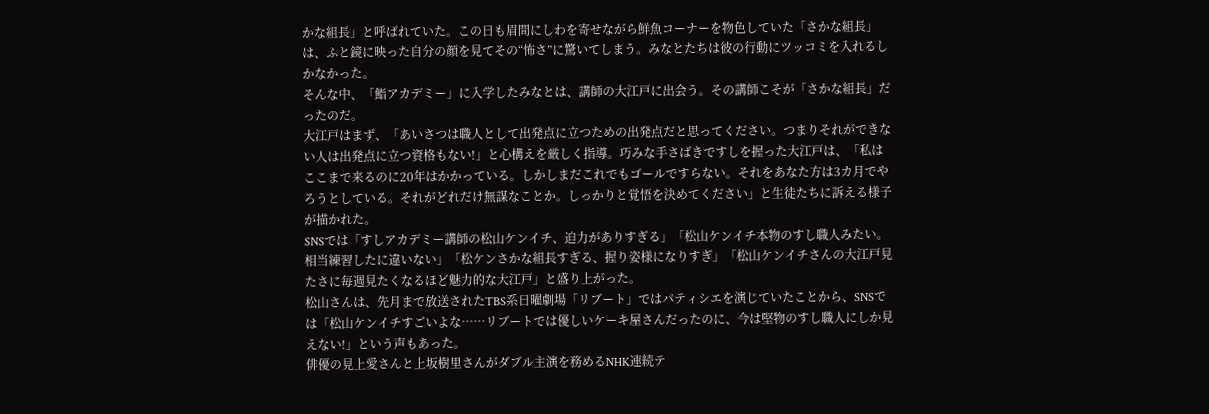かな組長」と呼ばれていた。この日も眉間にしわを寄せながら鮮魚コーナーを物色していた「さかな組長」は、ふと鏡に映った自分の顔を見てその“怖さ”に驚いてしまう。みなとたちは彼の行動にツッコミを入れるしかなかった。
そんな中、「鮨アカデミー」に入学したみなとは、講師の大江戸に出会う。その講師こそが「さかな組長」だったのだ。
大江戸はまず、「あいさつは職人として出発点に立つための出発点だと思ってください。つまりそれができない人は出発点に立つ資格もない!」と心構えを厳しく指導。巧みな手さばきですしを握った大江戸は、「私はここまで来るのに20年はかかっている。しかしまだこれでもゴールですらない。それをあなた方は3カ月でやろうとしている。それがどれだけ無謀なことか。しっかりと覚悟を決めてください」と生徒たちに訴える様子が描かれた。
SNSでは「すしアカデミー講師の松山ケンイチ、迫力がありすぎる」「松山ケンイチ本物のすし職人みたい。相当練習したに違いない」「松ケンさかな組長すぎる、握り姿様になりすぎ」「松山ケンイチさんの大江戸見たさに毎週見たくなるほど魅力的な大江戸」と盛り上がった。
松山さんは、先月まで放送されたTBS系日曜劇場「リブート」ではパティシエを演じていたことから、SNSでは「松山ケンイチすごいよな……リブートでは優しいケーキ屋さんだったのに、今は堅物のすし職人にしか見えない!」という声もあった。
俳優の見上愛さんと上坂樹里さんがダブル主演を務めるNHK連続テ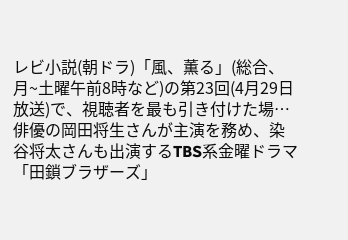レビ小説(朝ドラ)「風、薫る」(総合、月~土曜午前8時など)の第23回(4月29日放送)で、視聴者を最も引き付けた場…
俳優の岡田将生さんが主演を務め、染谷将太さんも出演するTBS系金曜ドラマ「田鎖ブラザーズ」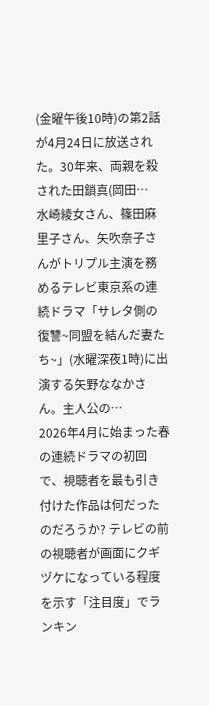(金曜午後10時)の第2話が4月24日に放送された。30年来、両親を殺された田鎖真(岡田…
水崎綾女さん、篠田麻里子さん、矢吹奈子さんがトリプル主演を務めるテレビ東京系の連続ドラマ「サレタ側の復讐~同盟を結んだ妻たち~」(水曜深夜1時)に出演する矢野ななかさん。主人公の…
2026年4月に始まった春の連続ドラマの初回で、視聴者を最も引き付けた作品は何だったのだろうか? テレビの前の視聴者が画面にクギヅケになっている程度を示す「注目度」でランキン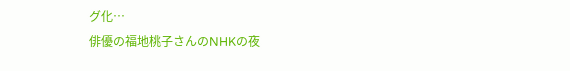グ化…
俳優の福地桃子さんのNHKの夜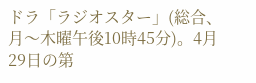ドラ「ラジオスター」(総合、月〜木曜午後10時45分)。4月29日の第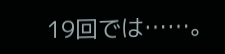19回では……。